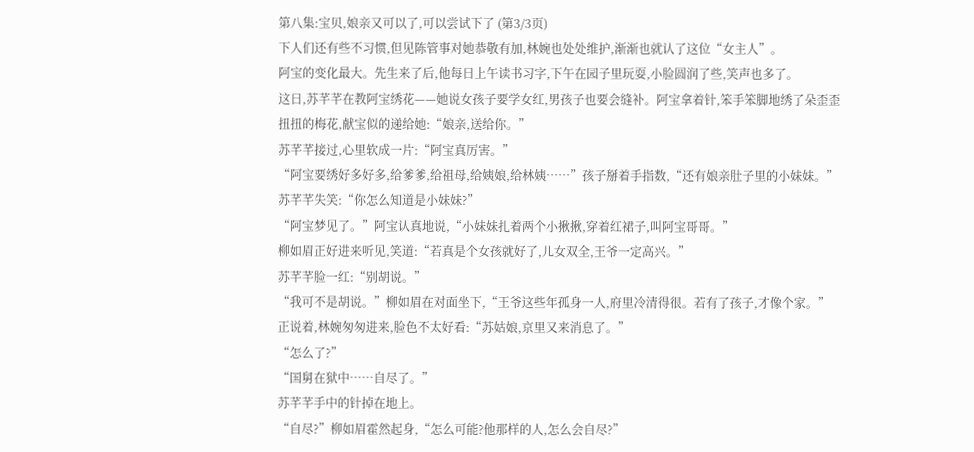第八集:宝贝,娘亲又可以了,可以尝试下了 (第3/3页)
下人们还有些不习惯,但见陈管事对她恭敬有加,林婉也处处维护,渐渐也就认了这位“女主人”。
阿宝的变化最大。先生来了后,他每日上午读书习字,下午在园子里玩耍,小脸圆润了些,笑声也多了。
这日,苏芊芊在教阿宝绣花——她说女孩子要学女红,男孩子也要会缝补。阿宝拿着针,笨手笨脚地绣了朵歪歪扭扭的梅花,献宝似的递给她:“娘亲,送给你。”
苏芊芊接过,心里软成一片:“阿宝真厉害。”
“阿宝要绣好多好多,给爹爹,给祖母,给姨娘,给林姨……”孩子掰着手指数,“还有娘亲肚子里的小妹妹。”
苏芊芊失笑:“你怎么知道是小妹妹?”
“阿宝梦见了。”阿宝认真地说,“小妹妹扎着两个小揪揪,穿着红裙子,叫阿宝哥哥。”
柳如眉正好进来听见,笑道:“若真是个女孩就好了,儿女双全,王爷一定高兴。”
苏芊芊脸一红:“别胡说。”
“我可不是胡说。”柳如眉在对面坐下,“王爷这些年孤身一人,府里冷清得很。若有了孩子,才像个家。”
正说着,林婉匆匆进来,脸色不太好看:“苏姑娘,京里又来消息了。”
“怎么了?”
“国舅在狱中……自尽了。”
苏芊芊手中的针掉在地上。
“自尽?”柳如眉霍然起身,“怎么可能?他那样的人,怎么会自尽?”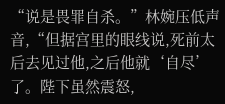“说是畏罪自杀。”林婉压低声音,“但据宫里的眼线说,死前太后去见过他,之后他就‘自尽’了。陛下虽然震怒,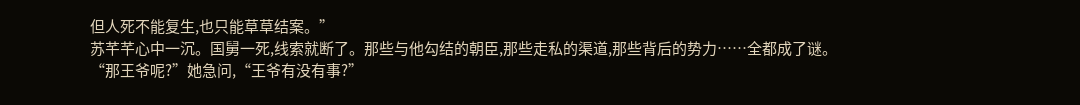但人死不能复生,也只能草草结案。”
苏芊芊心中一沉。国舅一死,线索就断了。那些与他勾结的朝臣,那些走私的渠道,那些背后的势力……全都成了谜。
“那王爷呢?”她急问,“王爷有没有事?”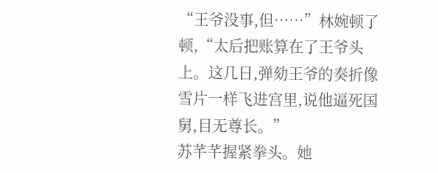“王爷没事,但……”林婉顿了顿,“太后把账算在了王爷头上。这几日,弹劾王爷的奏折像雪片一样飞进宫里,说他逼死国舅,目无尊长。”
苏芊芊握紧拳头。她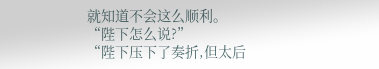就知道不会这么顺利。
“陛下怎么说?”
“陛下压下了奏折,但太后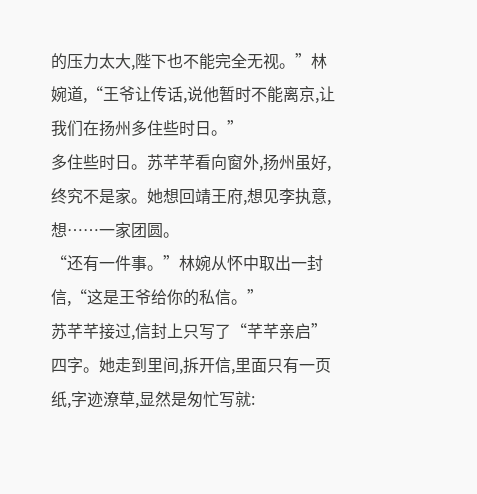的压力太大,陛下也不能完全无视。”林婉道,“王爷让传话,说他暂时不能离京,让我们在扬州多住些时日。”
多住些时日。苏芊芊看向窗外,扬州虽好,终究不是家。她想回靖王府,想见李执意,想……一家团圆。
“还有一件事。”林婉从怀中取出一封信,“这是王爷给你的私信。”
苏芊芊接过,信封上只写了“芊芊亲启”四字。她走到里间,拆开信,里面只有一页纸,字迹潦草,显然是匆忙写就: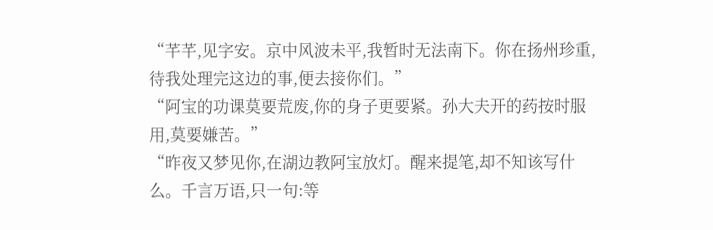“芊芊,见字安。京中风波未平,我暂时无法南下。你在扬州珍重,待我处理完这边的事,便去接你们。”
“阿宝的功课莫要荒废,你的身子更要紧。孙大夫开的药按时服用,莫要嫌苦。”
“昨夜又梦见你,在湖边教阿宝放灯。醒来提笔,却不知该写什么。千言万语,只一句:等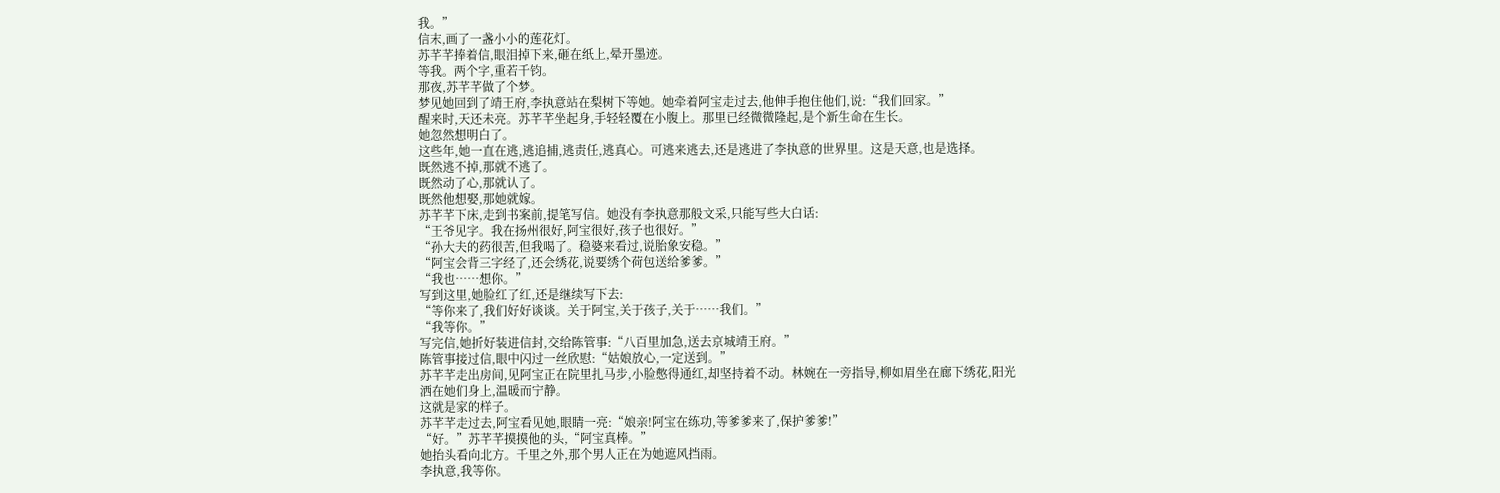我。”
信末,画了一盏小小的莲花灯。
苏芊芊捧着信,眼泪掉下来,砸在纸上,晕开墨迹。
等我。两个字,重若千钧。
那夜,苏芊芊做了个梦。
梦见她回到了靖王府,李执意站在梨树下等她。她牵着阿宝走过去,他伸手抱住他们,说:“我们回家。”
醒来时,天还未亮。苏芊芊坐起身,手轻轻覆在小腹上。那里已经微微隆起,是个新生命在生长。
她忽然想明白了。
这些年,她一直在逃,逃追捕,逃责任,逃真心。可逃来逃去,还是逃进了李执意的世界里。这是天意,也是选择。
既然逃不掉,那就不逃了。
既然动了心,那就认了。
既然他想娶,那她就嫁。
苏芊芊下床,走到书案前,提笔写信。她没有李执意那般文采,只能写些大白话:
“王爷见字。我在扬州很好,阿宝很好,孩子也很好。”
“孙大夫的药很苦,但我喝了。稳婆来看过,说胎象安稳。”
“阿宝会背三字经了,还会绣花,说要绣个荷包送给爹爹。”
“我也……想你。”
写到这里,她脸红了红,还是继续写下去:
“等你来了,我们好好谈谈。关于阿宝,关于孩子,关于……我们。”
“我等你。”
写完信,她折好装进信封,交给陈管事:“八百里加急,送去京城靖王府。”
陈管事接过信,眼中闪过一丝欣慰:“姑娘放心,一定送到。”
苏芊芊走出房间,见阿宝正在院里扎马步,小脸憋得通红,却坚持着不动。林婉在一旁指导,柳如眉坐在廊下绣花,阳光洒在她们身上,温暖而宁静。
这就是家的样子。
苏芊芊走过去,阿宝看见她,眼睛一亮:“娘亲!阿宝在练功,等爹爹来了,保护爹爹!”
“好。”苏芊芊摸摸他的头,“阿宝真棒。”
她抬头看向北方。千里之外,那个男人正在为她遮风挡雨。
李执意,我等你。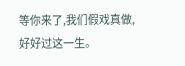等你来了,我们假戏真做,好好过这一生。